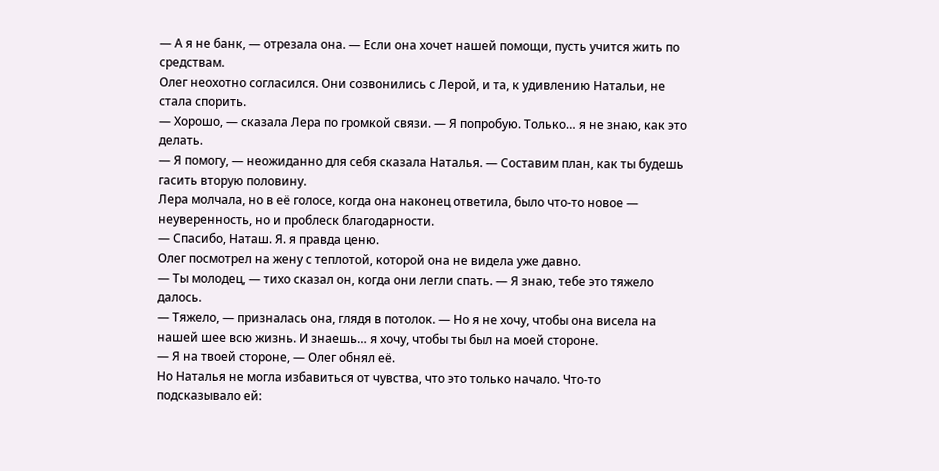— А я не банк, — отрезала она. — Если она хочет нашей помощи, пусть учится жить по средствам.
Олег неохотно согласился. Они созвонились с Лерой, и та, к удивлению Натальи, не стала спорить.
— Хорошо, — сказала Лера по громкой связи. — Я попробую. Только… я не знаю, как это делать.
— Я помогу, — неожиданно для себя сказала Наталья. — Составим план, как ты будешь гасить вторую половину.
Лера молчала, но в её голосе, когда она наконец ответила, было что-то новое — неуверенность, но и проблеск благодарности.
— Спасибо, Наташ. Я. я правда ценю.
Олег посмотрел на жену с теплотой, которой она не видела уже давно.
— Ты молодец, — тихо сказал он, когда они легли спать. — Я знаю, тебе это тяжело далось.
— Тяжело, — призналась она, глядя в потолок. — Но я не хочу, чтобы она висела на нашей шее всю жизнь. И знаешь… я хочу, чтобы ты был на моей стороне.
— Я на твоей стороне, — Олег обнял её.
Но Наталья не могла избавиться от чувства, что это только начало. Что-то подсказывало ей: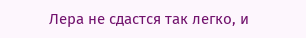Лера не сдастся так легко, и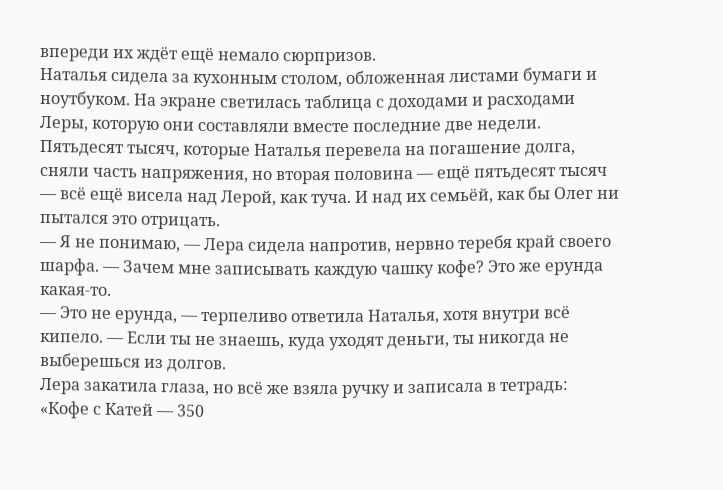впереди их ждёт ещё немало сюрпризов.
Наталья сидела за кухонным столом, обложенная листами бумаги и ноутбуком. На экране светилась таблица с доходами и расходами Леры, которую они составляли вместе последние две недели. Пятьдесят тысяч, которые Наталья перевела на погашение долга, сняли часть напряжения, но вторая половина — ещё пятьдесят тысяч — всё ещё висела над Лерой, как туча. И над их семьёй, как бы Олег ни пытался это отрицать.
— Я не понимаю, — Лера сидела напротив, нервно теребя край своего шарфа. — Зачем мне записывать каждую чашку кофе? Это же ерунда какая-то.
— Это не ерунда, — терпеливо ответила Наталья, хотя внутри всё кипело. — Если ты не знаешь, куда уходят деньги, ты никогда не выберешься из долгов.
Лера закатила глаза, но всё же взяла ручку и записала в тетрадь: «Кофе с Катей — 350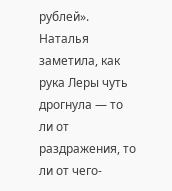рублей». Наталья заметила, как рука Леры чуть дрогнула — то ли от раздражения, то ли от чего-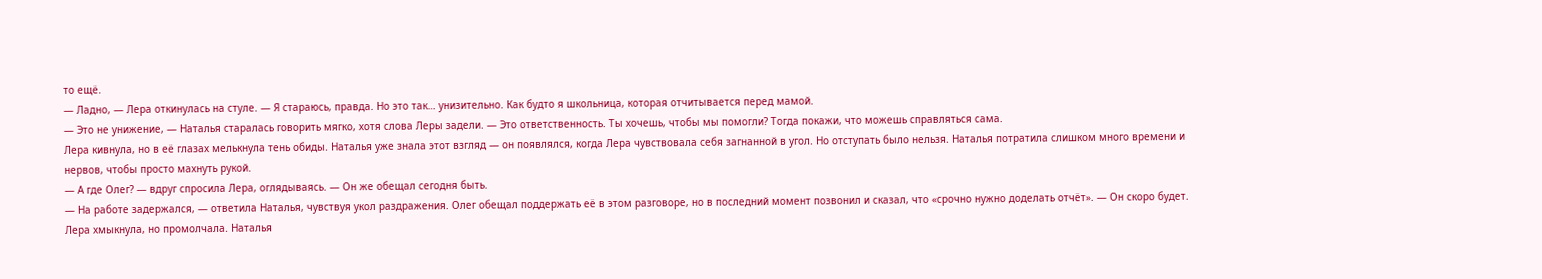то ещё.
— Ладно, — Лера откинулась на стуле. — Я стараюсь, правда. Но это так… унизительно. Как будто я школьница, которая отчитывается перед мамой.
— Это не унижение, — Наталья старалась говорить мягко, хотя слова Леры задели. — Это ответственность. Ты хочешь, чтобы мы помогли? Тогда покажи, что можешь справляться сама.
Лера кивнула, но в её глазах мелькнула тень обиды. Наталья уже знала этот взгляд — он появлялся, когда Лера чувствовала себя загнанной в угол. Но отступать было нельзя. Наталья потратила слишком много времени и нервов, чтобы просто махнуть рукой.
— А где Олег? — вдруг спросила Лера, оглядываясь. — Он же обещал сегодня быть.
— На работе задержался, — ответила Наталья, чувствуя укол раздражения. Олег обещал поддержать её в этом разговоре, но в последний момент позвонил и сказал, что «срочно нужно доделать отчёт». — Он скоро будет.
Лера хмыкнула, но промолчала. Наталья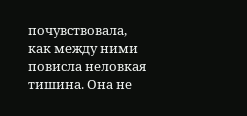почувствовала, как между ними повисла неловкая тишина. Она не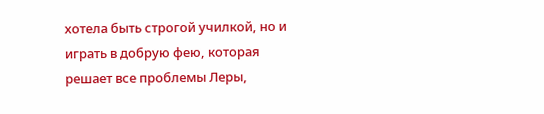хотела быть строгой училкой, но и играть в добрую фею, которая решает все проблемы Леры,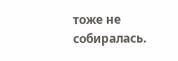тоже не собиралась.